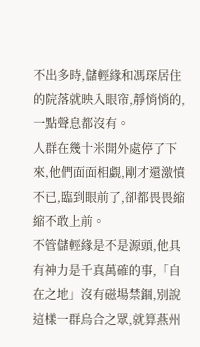不出多時,儲輕緣和馮琛居住的院落就映入眼帘,靜悄悄的,一點聲息都沒有。
人群在幾十米開外處停了下來,他們面面相覷,剛才還激憤不已,臨到眼前了,卻都畏畏縮縮不敢上前。
不管儲輕緣是不是源頭,他具有神力是千真萬確的事,「自在之地」沒有磁場禁錮,別說這樣一群烏合之眾,就算燕州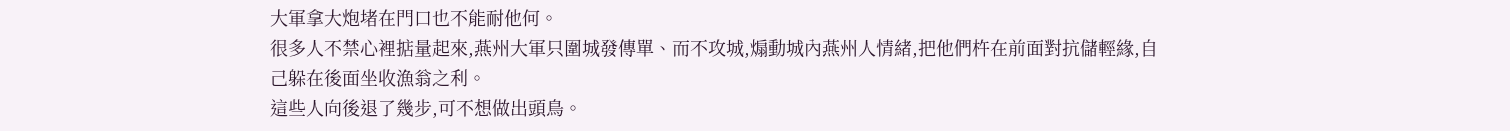大軍拿大炮堵在門口也不能耐他何。
很多人不禁心裡掂量起來,燕州大軍只圍城發傳單、而不攻城,煽動城內燕州人情緒,把他們杵在前面對抗儲輕緣,自己躲在後面坐收漁翁之利。
這些人向後退了幾步,可不想做出頭鳥。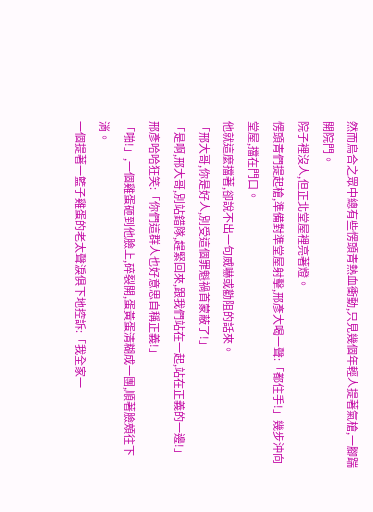然而烏合之眾中總有些愣頭青熱血衝動,只見幾個年輕人提著氣槍,一腳踹開院門。
院子裡沒人,但正北堂屋裡亮著燈。
愣頭青們提起槍,準備對準堂屋射擊,邢彥大喝一聲:「都住手!」幾步沖向堂屋,擋在門口。
他就這麼擋著,卻說不出一句威嚇或勸阻的話來。
「邢大哥,你是好人,別受這個罪魁禍首蒙蔽了!」
「是啊,邢大哥,別站錯隊,趕緊回來,跟我們站在一起,站在正義的一邊!」
邢彥哈哈狂笑:「你們這群人也好意思自稱正義!」
「啪!」,一個雞蛋砸到他臉上,碎裂開,蛋黃蛋清糊成一團,順著臉頰往下淌。
一個提著一籃子雞蛋的老太聲淚俱下地控訴:「我全家一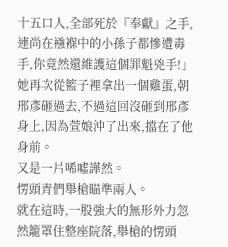十五口人,全部死於『奉獻』之手,連尚在襁褓中的小孫子都慘遭毒手,你竟然還維護這個罪魁兇手!」
她再次從籃子裡拿出一個雞蛋,朝邢彥砸過去,不過這回沒砸到邢彥身上,因為萱娘沖了出來,擋在了他身前。
又是一片唏噓譁然。
愣頭青們舉槍瞄準兩人。
就在這時,一股強大的無形外力忽然籠罩住整座院落,舉槍的愣頭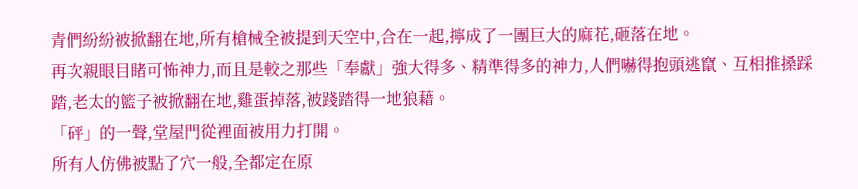青們紛紛被掀翻在地,所有槍械全被提到天空中,合在一起,擰成了一團巨大的麻花,砸落在地。
再次親眼目睹可怖神力,而且是較之那些「奉獻」強大得多、精準得多的神力,人們嚇得抱頭逃竄、互相推搡踩踏,老太的籃子被掀翻在地,雞蛋掉落,被踐踏得一地狼藉。
「砰」的一聲,堂屋門從裡面被用力打開。
所有人仿佛被點了穴一般,全都定在原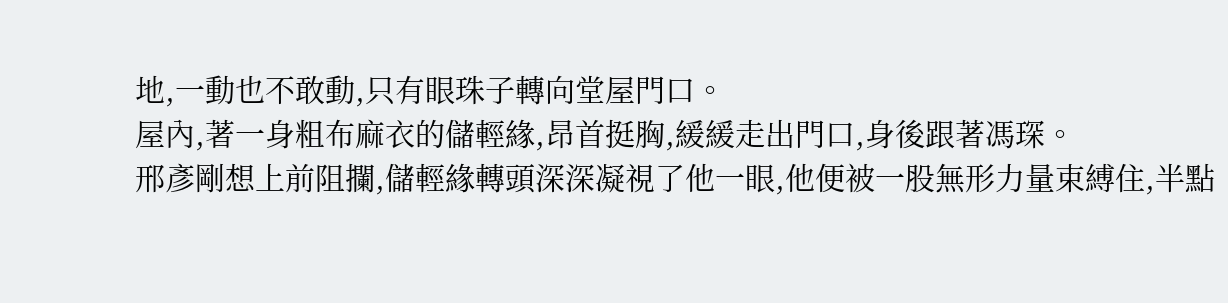地,一動也不敢動,只有眼珠子轉向堂屋門口。
屋內,著一身粗布麻衣的儲輕緣,昂首挺胸,緩緩走出門口,身後跟著馮琛。
邢彥剛想上前阻攔,儲輕緣轉頭深深凝視了他一眼,他便被一股無形力量束縛住,半點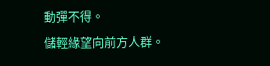動彈不得。
儲輕緣望向前方人群。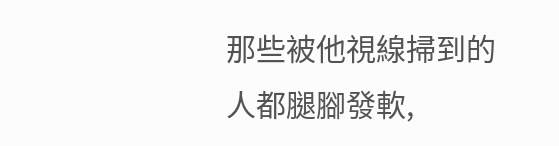那些被他視線掃到的人都腿腳發軟,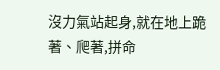沒力氣站起身,就在地上跪著、爬著,拼命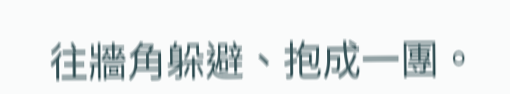往牆角躲避、抱成一團。